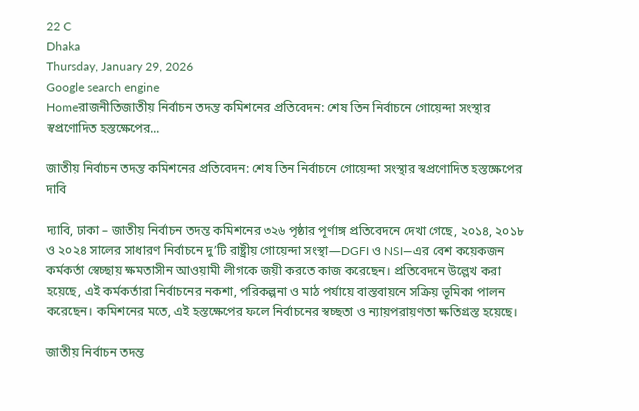22 C
Dhaka
Thursday, January 29, 2026
Google search engine
Homeরাজনীতিজাতীয় নির্বাচন তদন্ত কমিশনের প্রতিবেদন: শেষ তিন নির্বাচনে গোয়েন্দা সংস্থার স্বপ্রণোদিত হস্তক্ষেপের...

জাতীয় নির্বাচন তদন্ত কমিশনের প্রতিবেদন: শেষ তিন নির্বাচনে গোয়েন্দা সংস্থার স্বপ্রণোদিত হস্তক্ষেপের দাবি

দ্যাবি, ঢাকা – জাতীয় নির্বাচন তদন্ত কমিশনের ৩২৬ পৃষ্ঠার পূর্ণাঙ্গ প্রতিবেদনে দেখা গেছে, ২০১৪, ২০১৮ ও ২০২৪ সালের সাধারণ নির্বাচনে দু’টি রাষ্ট্রীয় গোয়েন্দা সংস্থা—DGFI ও NSI—এর বেশ কয়েকজন কর্মকর্তা স্বেচ্ছায় ক্ষমতাসীন আওয়ামী লীগকে জয়ী করতে কাজ করেছেন। প্রতিবেদনে উল্লেখ করা হয়েছে, এই কর্মকর্তারা নির্বাচনের নকশা, পরিকল্পনা ও মাঠ পর্যায়ে বাস্তবায়নে সক্রিয় ভূমিকা পালন করেছেন। কমিশনের মতে, এই হস্তক্ষেপের ফলে নির্বাচনের স্বচ্ছতা ও ন্যায়পরায়ণতা ক্ষতিগ্রস্ত হয়েছে।

জাতীয় নির্বাচন তদন্ত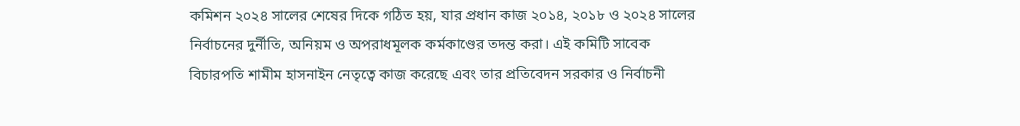কমিশন ২০২৪ সালের শেষের দিকে গঠিত হয়, যার প্রধান কাজ ২০১৪, ২০১৮ ও ২০২৪ সালের নির্বাচনের দুর্নীতি, অনিয়ম ও অপরাধমূলক কর্মকাণ্ডের তদন্ত করা। এই কমিটি সাবেক বিচারপতি শামীম হাসনাইন নেতৃত্বে কাজ করেছে এবং তার প্রতিবেদন সরকার ও নির্বাচনী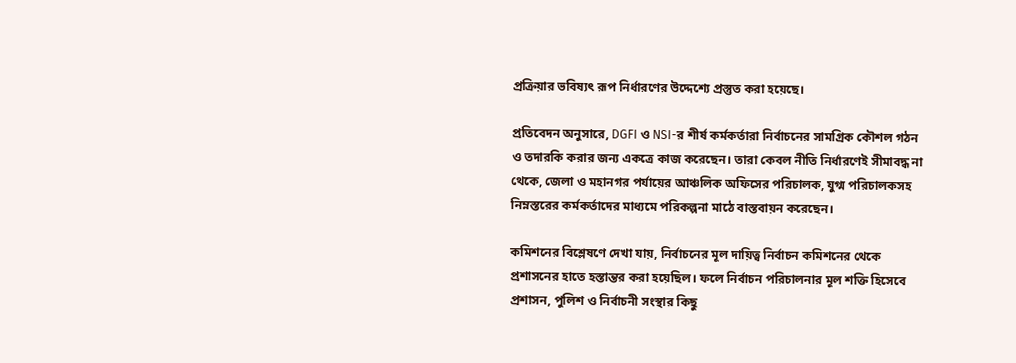প্রক্রিয়ার ভবিষ্যৎ রূপ নির্ধারণের উদ্দেশ্যে প্রস্তুত করা হয়েছে।

প্রতিবেদন অনুসারে, DGFI ও NSI-র শীর্ষ কর্মকর্তারা নির্বাচনের সামগ্রিক কৌশল গঠন ও তদারকি করার জন্য একত্রে কাজ করেছেন। তারা কেবল নীতি নির্ধারণেই সীমাবদ্ধ না থেকে, জেলা ও মহানগর পর্যায়ের আঞ্চলিক অফিসের পরিচালক, যুগ্ম পরিচালকসহ নিম্নস্তরের কর্মকর্তাদের মাধ্যমে পরিকল্পনা মাঠে বাস্তবায়ন করেছেন।

কমিশনের বিশ্লেষণে দেখা যায়, নির্বাচনের মূল দায়িত্ব নির্বাচন কমিশনের থেকে প্রশাসনের হাতে হস্তান্তর করা হয়েছিল। ফলে নির্বাচন পরিচালনার মূল শক্তি হিসেবে প্রশাসন, পুলিশ ও নির্বাচনী সংস্থার কিছু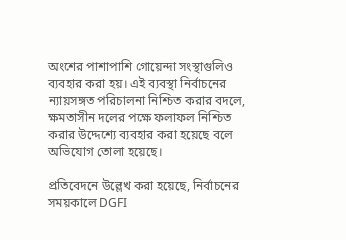অংশের পাশাপাশি গোয়েন্দা সংস্থাগুলিও ব্যবহার করা হয়। এই ব্যবস্থা নির্বাচনের ন্যায়সঙ্গত পরিচালনা নিশ্চিত করার বদলে, ক্ষমতাসীন দলের পক্ষে ফলাফল নিশ্চিত করার উদ্দেশ্যে ব্যবহার করা হয়েছে বলে অভিযোগ তোলা হয়েছে।

প্রতিবেদনে উল্লেখ করা হয়েছে, নির্বাচনের সময়কালে DGFI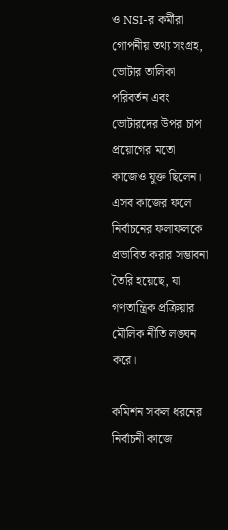ও NSI-র কর্মীরা গোপনীয় তথ্য সংগ্রহ, ভোটার তালিকা পরিবর্তন এবং ভোটারদের উপর চাপ প্রয়োগের মতো কাজেও যুক্ত ছিলেন। এসব কাজের ফলে নির্বাচনের ফলাফলকে প্রভাবিত করার সম্ভাবনা তৈরি হয়েছে, যা গণতান্ত্রিক প্রক্রিয়ার মৌলিক নীতি লঙ্ঘন করে।

কমিশন সকল ধরনের নির্বাচনী কাজে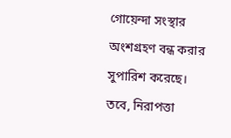গোয়েন্দা সংস্থার অংশগ্রহণ বন্ধ করার সুপারিশ করেছে। তবে, নিরাপত্তা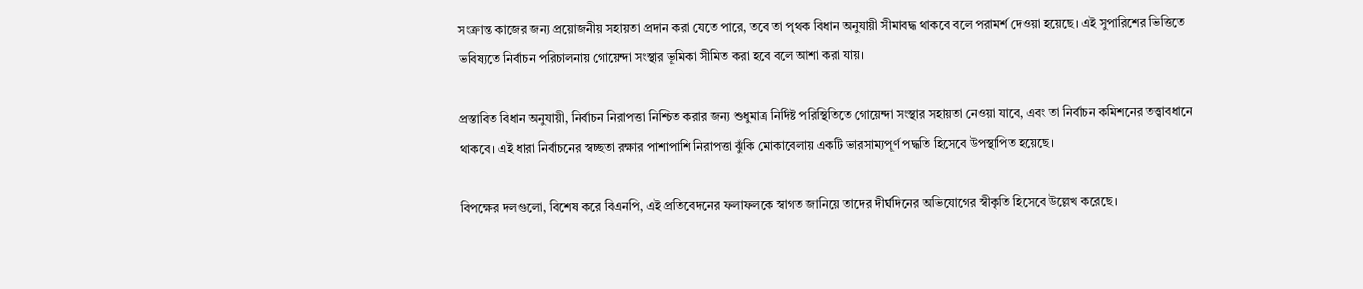সংক্রান্ত কাজের জন্য প্রয়োজনীয় সহায়তা প্রদান করা যেতে পারে, তবে তা পৃথক বিধান অনুযায়ী সীমাবদ্ধ থাকবে বলে পরামর্শ দেওয়া হয়েছে। এই সুপারিশের ভিত্তিতে ভবিষ্যতে নির্বাচন পরিচালনায় গোয়েন্দা সংস্থার ভূমিকা সীমিত করা হবে বলে আশা করা যায়।

প্রস্তাবিত বিধান অনুযায়ী, নির্বাচন নিরাপত্তা নিশ্চিত করার জন্য শুধুমাত্র নির্দিষ্ট পরিস্থিতিতে গোয়েন্দা সংস্থার সহায়তা নেওয়া যাবে, এবং তা নির্বাচন কমিশনের তত্ত্বাবধানে থাকবে। এই ধারা নির্বাচনের স্বচ্ছতা রক্ষার পাশাপাশি নিরাপত্তা ঝুঁকি মোকাবেলায় একটি ভারসাম্যপূর্ণ পদ্ধতি হিসেবে উপস্থাপিত হয়েছে।

বিপক্ষের দলগুলো, বিশেষ করে বিএনপি, এই প্রতিবেদনের ফলাফলকে স্বাগত জানিয়ে তাদের দীর্ঘদিনের অভিযোগের স্বীকৃতি হিসেবে উল্লেখ করেছে।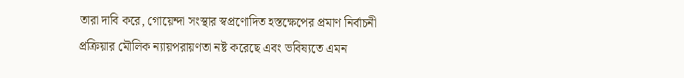তারা দাবি করে, গোয়েন্দা সংস্থার স্বপ্রণোদিত হস্তক্ষেপের প্রমাণ নির্বাচনী প্রক্রিয়ার মৌলিক ন্যায়পরায়ণতা নষ্ট করেছে এবং ভবিষ্যতে এমন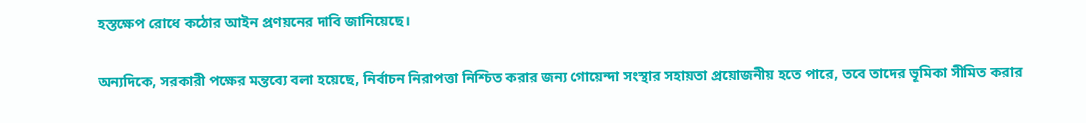হস্তক্ষেপ রোধে কঠোর আইন প্রণয়নের দাবি জানিয়েছে।

অন্যদিকে, সরকারী পক্ষের মন্তব্যে বলা হয়েছে, নির্বাচন নিরাপত্তা নিশ্চিত করার জন্য গোয়েন্দা সংস্থার সহায়তা প্রয়োজনীয় হতে পারে, তবে তাদের ভূমিকা সীমিত করার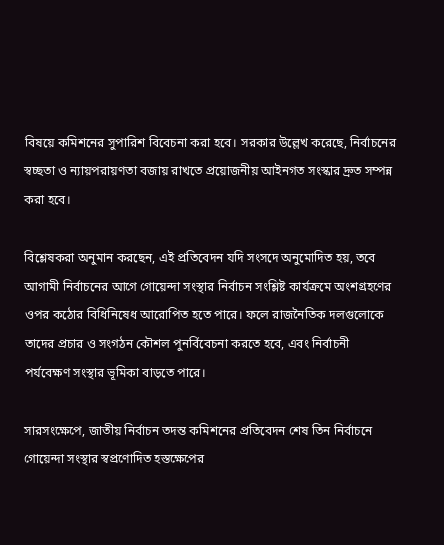বিষয়ে কমিশনের সুপারিশ বিবেচনা করা হবে। সরকার উল্লেখ করেছে, নির্বাচনের স্বচ্ছতা ও ন্যায়পরায়ণতা বজায় রাখতে প্রয়োজনীয় আইনগত সংস্কার দ্রুত সম্পন্ন করা হবে।

বিশ্লেষকরা অনুমান করছেন, এই প্রতিবেদন যদি সংসদে অনুমোদিত হয়, তবে আগামী নির্বাচনের আগে গোয়েন্দা সংস্থার নির্বাচন সংশ্লিষ্ট কার্যক্রমে অংশগ্রহণের ওপর কঠোর বিধিনিষেধ আরোপিত হতে পারে। ফলে রাজনৈতিক দলগুলোকে তাদের প্রচার ও সংগঠন কৌশল পুনর্বিবেচনা করতে হবে, এবং নির্বাচনী পর্যবেক্ষণ সংস্থার ভূমিকা বাড়তে পারে।

সারসংক্ষেপে, জাতীয় নির্বাচন তদন্ত কমিশনের প্রতিবেদন শেষ তিন নির্বাচনে গোয়েন্দা সংস্থার স্বপ্রণোদিত হস্তক্ষেপের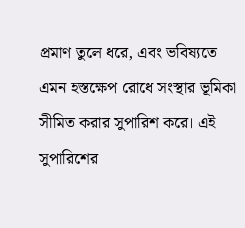প্রমাণ তুলে ধরে, এবং ভবিষ্যতে এমন হস্তক্ষেপ রোধে সংস্থার ভূমিকা সীমিত করার সুপারিশ করে। এই সুপারিশের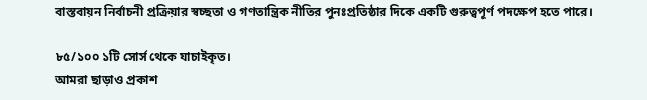বাস্তবায়ন নির্বাচনী প্রক্রিয়ার স্বচ্ছতা ও গণতান্ত্রিক নীতির পুনঃপ্রতিষ্ঠার দিকে একটি গুরুত্বপূর্ণ পদক্ষেপ হতে পারে।

৮৫/১০০ ১টি সোর্স থেকে যাচাইকৃত।
আমরা ছাড়াও প্রকাশ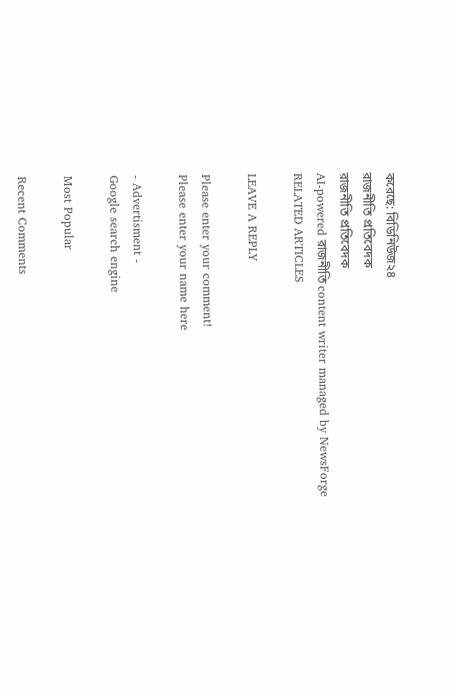করেছে: বিডিনিউজ২৪
রাজনীতি প্রতিবেদক
রাজনীতি প্রতিবেদক
AI-powered রাজনীতি content writer managed by NewsForge
RELATED ARTICLES

LEAVE A REPLY

Please enter your comment!
Please enter your name here

- Advertisment -
Google search engine

Most Popular

Recent Comments